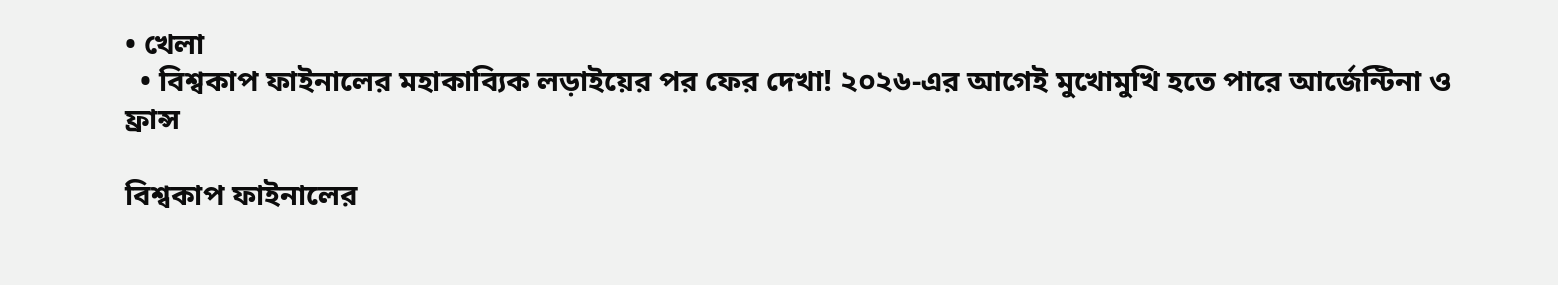• খেলা
  • বিশ্বকাপ ফাইনালের মহাকাব্যিক লড়াইয়ের পর ফের দেখা! ২০২৬-এর আগেই মুখোমুখি হতে পারে আর্জেন্টিনা ও ফ্রান্স

বিশ্বকাপ ফাইনালের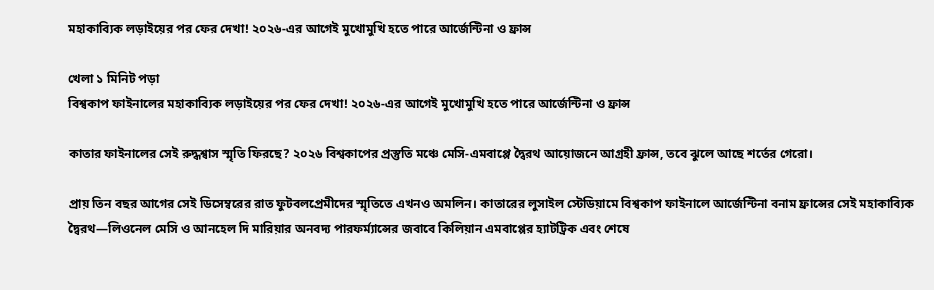মহাকাব্যিক লড়াইয়ের পর ফের দেখা! ২০২৬-এর আগেই মুখোমুখি হতে পারে আর্জেন্টিনা ও ফ্রান্স

খেলা ১ মিনিট পড়া
বিশ্বকাপ ফাইনালের মহাকাব্যিক লড়াইয়ের পর ফের দেখা! ২০২৬-এর আগেই মুখোমুখি হতে পারে আর্জেন্টিনা ও ফ্রান্স

কাতার ফাইনালের সেই রুদ্ধশ্বাস স্মৃতি ফিরছে? ২০২৬ বিশ্বকাপের প্রস্তুতি মঞ্চে মেসি-এমবাপ্পে দ্বৈরথ আয়োজনে আগ্রহী ফ্রান্স, তবে ঝুলে আছে শর্তের গেরো।

প্রায় তিন বছর আগের সেই ডিসেম্বরের রাত ফুটবলপ্রেমীদের স্মৃতিতে এখনও অমলিন। কাতারের লুসাইল স্টেডিয়ামে বিশ্বকাপ ফাইনালে আর্জেন্টিনা বনাম ফ্রান্সের সেই মহাকাব্যিক দ্বৈরথ—লিওনেল মেসি ও আনহেল দি মারিয়ার অনবদ্য পারফর্ম্যান্সের জবাবে কিলিয়ান এমবাপ্পের হ্যাটট্রিক এবং শেষে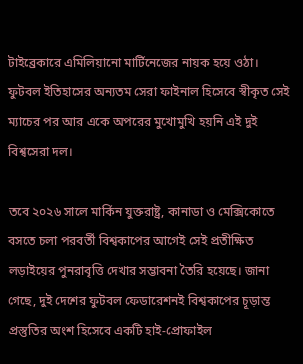টাইব্রেকারে এমিলিয়ানো মার্টিনেজের নায়ক হয়ে ওঠা। ফুটবল ইতিহাসের অন্যতম সেরা ফাইনাল হিসেবে স্বীকৃত সেই ম্যাচের পর আর একে অপরের মুখোমুখি হয়নি এই দুই বিশ্বসেরা দল।

তবে ২০২৬ সালে মার্কিন যুক্তরাষ্ট্র, কানাডা ও মেক্সিকোতে বসতে চলা পরবর্তী বিশ্বকাপের আগেই সেই প্রতীক্ষিত লড়াইয়ের পুনরাবৃত্তি দেখার সম্ভাবনা তৈরি হয়েছে। জানা গেছে, দুই দেশের ফুটবল ফেডারেশনই বিশ্বকাপের চূড়ান্ত প্রস্তুতির অংশ হিসেবে একটি হাই-প্রোফাইল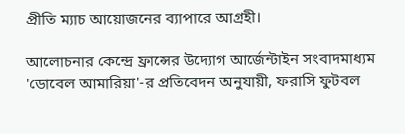প্রীতি ম্যাচ আয়োজনের ব্যাপারে আগ্রহী।

আলোচনার কেন্দ্রে ফ্রান্সের উদ্যোগ আর্জেন্টাইন সংবাদমাধ্যম 'ডোবেল আমারিয়া'-র প্রতিবেদন অনুযায়ী, ফরাসি ফুটবল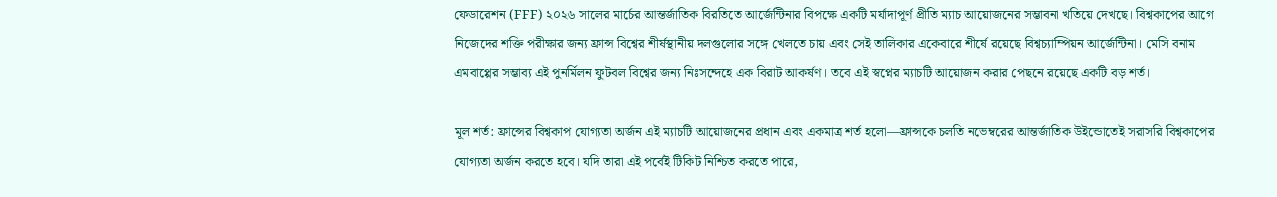ফেডারেশন (FFF) ২০২৬ সালের মার্চের আন্তর্জাতিক বিরতিতে আর্জেন্টিনার বিপক্ষে একটি মর্যাদাপূর্ণ প্রীতি ম্যাচ আয়োজনের সম্ভাবনা খতিয়ে দেখছে। বিশ্বকাপের আগে নিজেদের শক্তি পরীক্ষার জন্য ফ্রান্স বিশ্বের শীর্ষস্থানীয় দলগুলোর সঙ্গে খেলতে চায় এবং সেই তালিকার একেবারে শীর্ষে রয়েছে বিশ্বচ্যাম্পিয়ন আর্জেন্টিনা। মেসি বনাম এমবাপ্পের সম্ভাব্য এই পুনর্মিলন ফুটবল বিশ্বের জন্য নিঃসন্দেহে এক বিরাট আকর্ষণ। তবে এই স্বপ্নের ম্যাচটি আয়োজন করার পেছনে রয়েছে একটি বড় শর্ত।

মূল শর্ত: ফ্রান্সের বিশ্বকাপ যোগ্যতা অর্জন এই ম্যাচটি আয়োজনের প্রধান এবং একমাত্র শর্ত হলো—ফ্রান্সকে চলতি নভেম্বরের আন্তর্জাতিক উইন্ডোতেই সরাসরি বিশ্বকাপের যোগ্যতা অর্জন করতে হবে। যদি তারা এই পর্বেই টিকিট নিশ্চিত করতে পারে,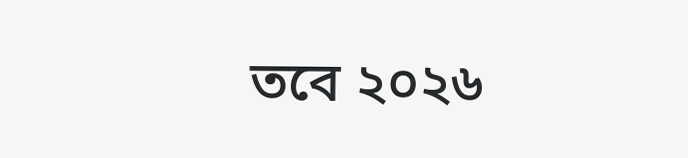তবে ২০২৬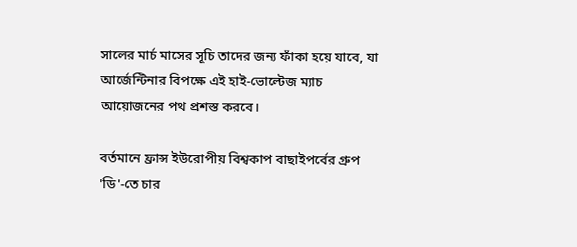সালের মার্চ মাসের সূচি তাদের জন্য ফাঁকা হয়ে যাবে, যা আর্জেন্টিনার বিপক্ষে এই হাই-ভোল্টেজ ম্যাচ আয়োজনের পথ প্রশস্ত করবে।

বর্তমানে ফ্রান্স ইউরোপীয় বিশ্বকাপ বাছাইপর্বের গ্রুপ 'ডি'-তে চার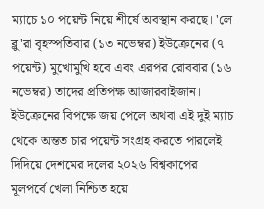ম্যাচে ১০ পয়েন্ট নিয়ে শীর্ষে অবস্থান করছে। 'লে ব্লু'রা বৃহস্পতিবার (১৩ নভেম্বর) ইউক্রেনের (৭ পয়েন্ট) মুখোমুখি হবে এবং এরপর রোববার (১৬ নভেম্বর) তাদের প্রতিপক্ষ আজারবাইজান। ইউক্রেনের বিপক্ষে জয় পেলে অথবা এই দুই ম্যাচ থেকে অন্তত চার পয়েন্ট সংগ্রহ করতে পারলেই দিদিয়ে দেশমের দলের ২০২৬ বিশ্বকাপের মূলপর্বে খেলা নিশ্চিত হয়ে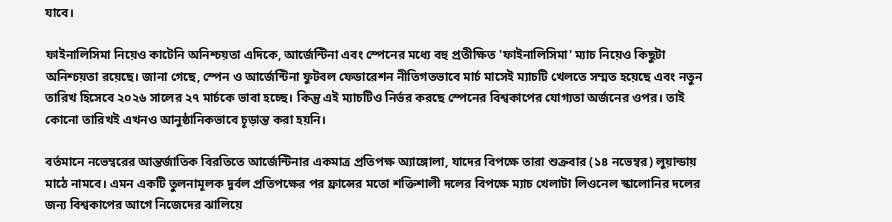যাবে।

ফাইনালিসিমা নিয়েও কাটেনি অনিশ্চয়তা এদিকে, আর্জেন্টিনা এবং স্পেনের মধ্যে বহু প্রতীক্ষিত 'ফাইনালিসিমা' ম্যাচ নিয়েও কিছুটা অনিশ্চয়তা রয়েছে। জানা গেছে, স্পেন ও আর্জেন্টিনা ফুটবল ফেডারেশন নীতিগতভাবে মার্চ মাসেই ম্যাচটি খেলতে সম্মত হয়েছে এবং নতুন তারিখ হিসেবে ২০২৬ সালের ২৭ মার্চকে ভাবা হচ্ছে। কিন্তু এই ম্যাচটিও নির্ভর করছে স্পেনের বিশ্বকাপের যোগ্যতা অর্জনের ওপর। তাই কোনো তারিখই এখনও আনুষ্ঠানিকভাবে চূড়ান্ত করা হয়নি।

বর্তমানে নভেম্বরের আন্তর্জাতিক বিরতিতে আর্জেন্টিনার একমাত্র প্রতিপক্ষ অ্যাঙ্গোলা, যাদের বিপক্ষে তারা শুক্রবার (১৪ নভেম্বর) লুয়ান্ডায় মাঠে নামবে। এমন একটি তুলনামূলক দুর্বল প্রতিপক্ষের পর ফ্রান্সের মতো শক্তিশালী দলের বিপক্ষে ম্যাচ খেলাটা লিওনেল স্কালোনির দলের জন্য বিশ্বকাপের আগে নিজেদের ঝালিয়ে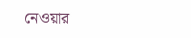নেওয়ার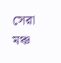সেরা মঞ্চ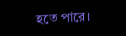হতে পারে।